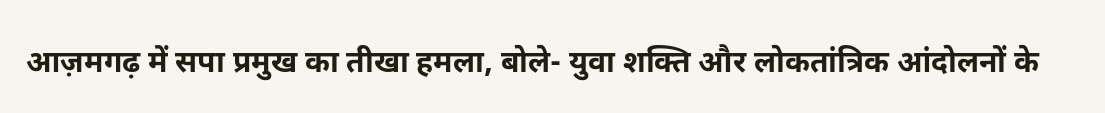आज़मगढ़ में सपा प्रमुख का तीखा हमला, बोले- युवा शक्ति और लोकतांत्रिक आंदोलनों के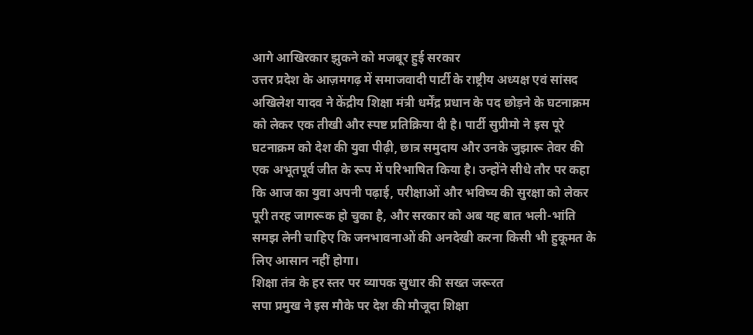आगे आखिरकार झुकने को मजबूर हुई सरकार
उत्तर प्रदेश के आज़मगढ़ में समाजवादी पार्टी के राष्ट्रीय अध्यक्ष एवं सांसद अखिलेश यादव ने केंद्रीय शिक्षा मंत्री धर्मेंद्र प्रधान के पद छोड़ने के घटनाक्रम को लेकर एक तीखी और स्पष्ट प्रतिक्रिया दी है। पार्टी सुप्रीमो ने इस पूरे घटनाक्रम को देश की युवा पीढ़ी, छात्र समुदाय और उनके जुझारू तेवर की एक अभूतपूर्व जीत के रूप में परिभाषित किया है। उन्होंने सीधे तौर पर कहा कि आज का युवा अपनी पढ़ाई, परीक्षाओं और भविष्य की सुरक्षा को लेकर पूरी तरह जागरूक हो चुका है, और सरकार को अब यह बात भली-भांति समझ लेनी चाहिए कि जनभावनाओं की अनदेखी करना किसी भी हुकूमत के लिए आसान नहीं होगा।
शिक्षा तंत्र के हर स्तर पर व्यापक सुधार की सख्त जरूरत
सपा प्रमुख ने इस मौके पर देश की मौजूदा शिक्षा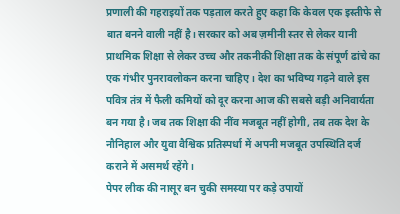प्रणाली की गहराइयों तक पड़ताल करते हुए कहा कि केवल एक इस्तीफे से बात बनने वाली नहीं है। सरकार को अब ज़मीनी स्तर से लेकर यानी प्राथमिक शिक्षा से लेकर उच्च और तकनीकी शिक्षा तक के संपूर्ण ढांचे का एक गंभीर पुनरावलोकन करना चाहिए। देश का भविष्य गढ़ने वाले इस पवित्र तंत्र में फैली कमियों को दूर करना आज की सबसे बड़ी अनिवार्यता बन गया है। जब तक शिक्षा की नींव मजबूत नहीं होगी, तब तक देश के नौनिहाल और युवा वैश्विक प्रतिस्पर्धा में अपनी मजबूत उपस्थिति दर्ज कराने में असमर्थ रहेंगे।
पेपर लीक की नासूर बन चुकी समस्या पर कड़े उपायों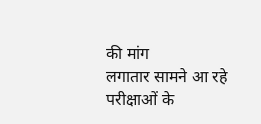की मांग
लगातार सामने आ रहे परीक्षाओं के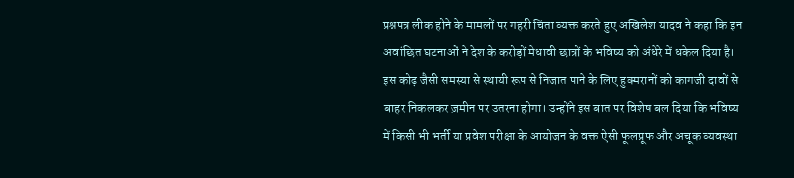प्रश्नपत्र लीक होने के मामलों पर गहरी चिंता व्यक्त करते हुए अखिलेश यादव ने कहा कि इन अवांछित घटनाओं ने देश के करोड़ों मेधावी छात्रों के भविष्य को अंधेरे में धकेल दिया है। इस कोढ़ जैसी समस्या से स्थायी रूप से निजात पाने के लिए हुक्मरानों को कागजी दावों से बाहर निकलकर ज़मीन पर उतरना होगा। उन्होंने इस बात पर विशेष बल दिया कि भविष्य में किसी भी भर्ती या प्रवेश परीक्षा के आयोजन के वक्त ऐसी फूलप्रूफ और अचूक व्यवस्था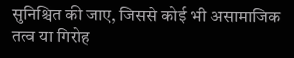सुनिश्चित की जाए, जिससे कोई भी असामाजिक तत्व या गिरोह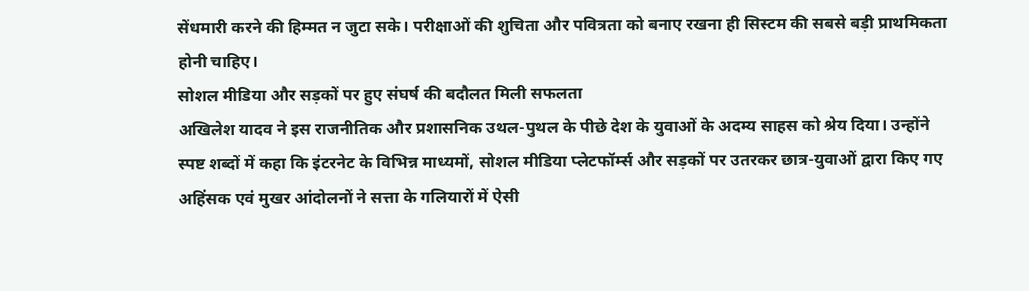सेंधमारी करने की हिम्मत न जुटा सके। परीक्षाओं की शुचिता और पवित्रता को बनाए रखना ही सिस्टम की सबसे बड़ी प्राथमिकता होनी चाहिए।
सोशल मीडिया और सड़कों पर हुए संघर्ष की बदौलत मिली सफलता
अखिलेश यादव ने इस राजनीतिक और प्रशासनिक उथल-पुथल के पीछे देश के युवाओं के अदम्य साहस को श्रेय दिया। उन्होंने स्पष्ट शब्दों में कहा कि इंटरनेट के विभिन्न माध्यमों, सोशल मीडिया प्लेटफॉर्म्स और सड़कों पर उतरकर छात्र-युवाओं द्वारा किए गए अहिंसक एवं मुखर आंदोलनों ने सत्ता के गलियारों में ऐसी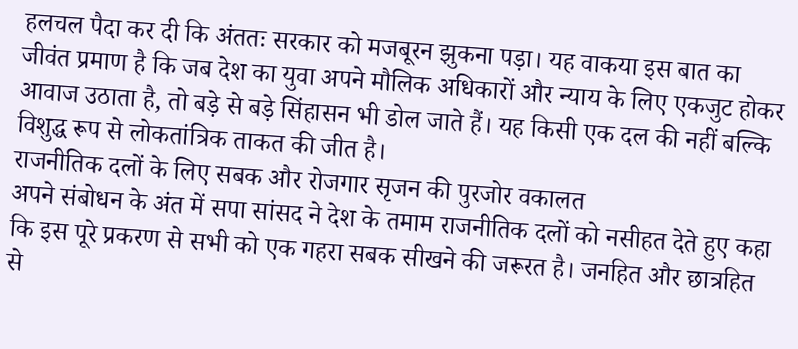हलचल पैदा कर दी कि अंततः सरकार को मजबूरन झुकना पड़ा। यह वाकया इस बात का जीवंत प्रमाण है कि जब देश का युवा अपने मौलिक अधिकारों और न्याय के लिए एकजुट होकर आवाज उठाता है, तो बड़े से बड़े सिंहासन भी डोल जाते हैं। यह किसी एक दल की नहीं बल्कि विशुद्ध रूप से लोकतांत्रिक ताकत की जीत है।
राजनीतिक दलों के लिए सबक और रोजगार सृजन की पुरजोर वकालत
अपने संबोधन के अंत में सपा सांसद ने देश के तमाम राजनीतिक दलों को नसीहत देते हुए कहा कि इस पूरे प्रकरण से सभी को एक गहरा सबक सीखने की जरूरत है। जनहित और छात्रहित से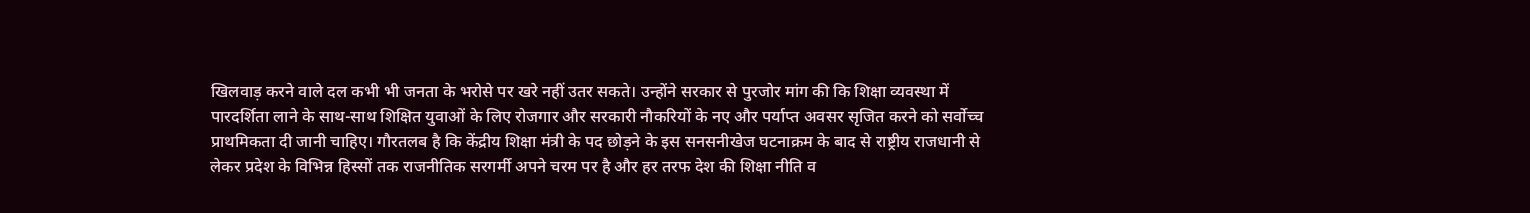खिलवाड़ करने वाले दल कभी भी जनता के भरोसे पर खरे नहीं उतर सकते। उन्होंने सरकार से पुरजोर मांग की कि शिक्षा व्यवस्था में पारदर्शिता लाने के साथ-साथ शिक्षित युवाओं के लिए रोजगार और सरकारी नौकरियों के नए और पर्याप्त अवसर सृजित करने को सर्वोच्च प्राथमिकता दी जानी चाहिए। गौरतलब है कि केंद्रीय शिक्षा मंत्री के पद छोड़ने के इस सनसनीखेज घटनाक्रम के बाद से राष्ट्रीय राजधानी से लेकर प्रदेश के विभिन्न हिस्सों तक राजनीतिक सरगर्मी अपने चरम पर है और हर तरफ देश की शिक्षा नीति व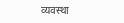व्यवस्था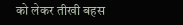को लेकर तीखी बहस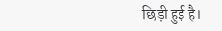छिड़ी हुई है।